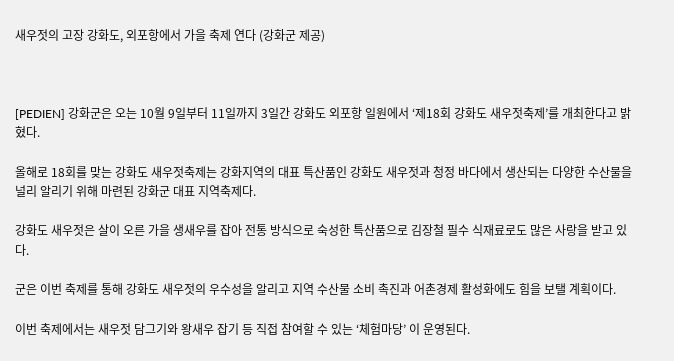새우젓의 고장 강화도, 외포항에서 가을 축제 연다 (강화군 제공)



[PEDIEN] 강화군은 오는 10월 9일부터 11일까지 3일간 강화도 외포항 일원에서 ‘제18회 강화도 새우젓축제’를 개최한다고 밝혔다.

올해로 18회를 맞는 강화도 새우젓축제는 강화지역의 대표 특산품인 강화도 새우젓과 청정 바다에서 생산되는 다양한 수산물을 널리 알리기 위해 마련된 강화군 대표 지역축제다.

강화도 새우젓은 살이 오른 가을 생새우를 잡아 전통 방식으로 숙성한 특산품으로 김장철 필수 식재료로도 많은 사랑을 받고 있다.

군은 이번 축제를 통해 강화도 새우젓의 우수성을 알리고 지역 수산물 소비 촉진과 어촌경제 활성화에도 힘을 보탤 계획이다.

이번 축제에서는 새우젓 담그기와 왕새우 잡기 등 직접 참여할 수 있는 ‘체험마당’ 이 운영된다.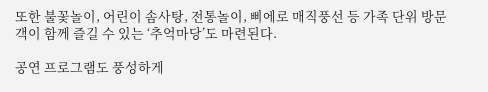또한 불꽃놀이, 어린이 솜사탕, 전통놀이, 삐에로 매직풍선 등 가족 단위 방문객이 함께 즐길 수 있는 ‘추억마당’도 마련된다.

공연 프로그램도 풍성하게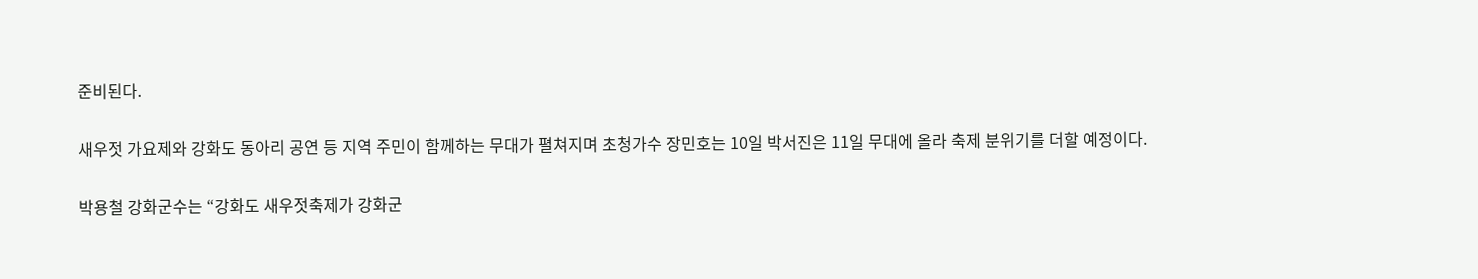준비된다.

새우젓 가요제와 강화도 동아리 공연 등 지역 주민이 함께하는 무대가 펼쳐지며 초청가수 장민호는 10일 박서진은 11일 무대에 올라 축제 분위기를 더할 예정이다.

박용철 강화군수는 “강화도 새우젓축제가 강화군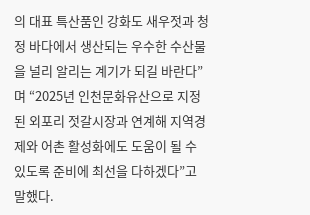의 대표 특산품인 강화도 새우젓과 청정 바다에서 생산되는 우수한 수산물을 널리 알리는 계기가 되길 바란다”며 “2025년 인천문화유산으로 지정된 외포리 젓갈시장과 연계해 지역경제와 어촌 활성화에도 도움이 될 수 있도록 준비에 최선을 다하겠다”고 말했다.